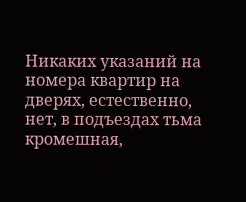Никаких указаний на номера квартир на дверях, естественно, нет, в подъездах тьма кромешная,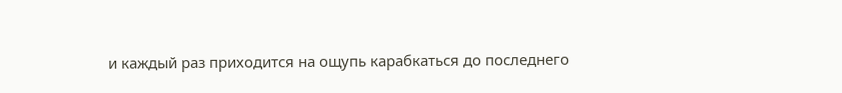и каждый раз приходится на ощупь карабкаться до последнего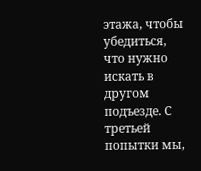этажа, чтобы убедиться, что нужно искать в другом подъезде. С третьей попытки мы,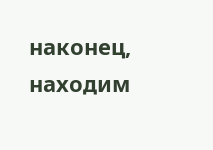наконец, находим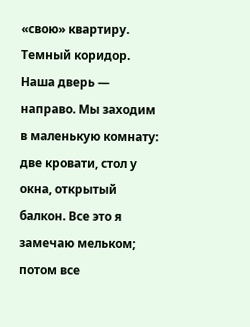«свою» квартиру.
Темный коридор. Наша дверь — направо. Мы заходим в маленькую комнату: две кровати, стол у окна, открытый балкон. Все это я замечаю мельком; потом все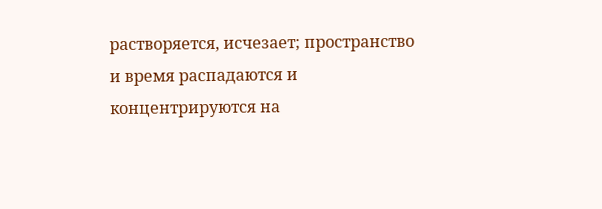растворяется, исчезает; пространство и время распадаются и концентрируются на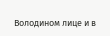Володином лице и в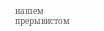нашем прерывистом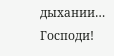дыхании… Господи!